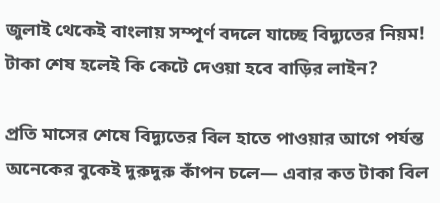জুলাই থেকেই বাংলায় সম্পূর্ণ বদলে যাচ্ছে বিদ্যুতের নিয়ম! টাকা শেষ হলেই কি কেটে দেওয়া হবে বাড়ির লাইন?

প্রতি মাসের শেষে বিদ্যুতের বিল হাতে পাওয়ার আগে পর্যন্ত অনেকের বুকেই দুরুদুরু কাঁপন চলে— এবার কত টাকা বিল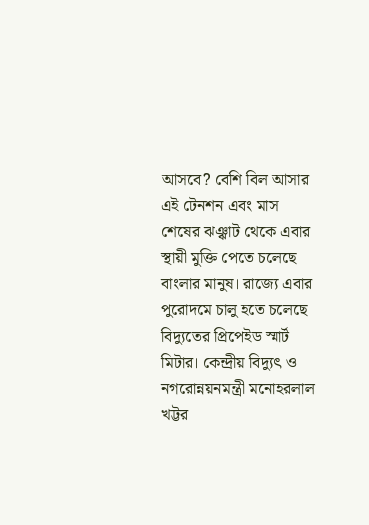আসবে? বেশি বিল আসার এই টেনশন এবং মাস শেষের ঝঞ্ঝাট থেকে এবার স্থায়ী মুক্তি পেতে চলেছে বাংলার মানুষ। রাজ্যে এবার পুরোদমে চালু হতে চলেছে বিদ্যুতের প্রিপেইড স্মার্ট মিটার। কেন্দ্রীয় বিদ্যুৎ ও নগরোন্নয়নমন্ত্রী মনোহরলাল খট্টর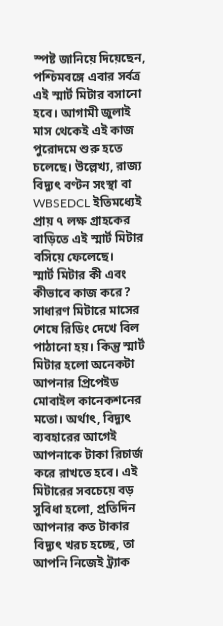স্পষ্ট জানিয়ে দিয়েছেন, পশ্চিমবঙ্গে এবার সর্বত্র এই স্মার্ট মিটার বসানো হবে। আগামী জুলাই মাস থেকেই এই কাজ পুরোদমে শুরু হতে চলেছে। উল্লেখ্য, রাজ্য বিদ্যুৎ বণ্টন সংস্থা বা WBSEDCL ইতিমধ্যেই প্রায় ৭ লক্ষ গ্রাহকের বাড়িতে এই স্মার্ট মিটার বসিয়ে ফেলেছে।
স্মার্ট মিটার কী এবং কীভাবে কাজ করে?
সাধারণ মিটারে মাসের শেষে রিডিং দেখে বিল পাঠানো হয়। কিন্তু স্মার্ট মিটার হলো অনেকটা আপনার প্রিপেইড মোবাইল কানেকশনের মতো। অর্থাৎ, বিদ্যুৎ ব্যবহারের আগেই আপনাকে টাকা রিচার্জ করে রাখতে হবে। এই মিটারের সবচেয়ে বড় সুবিধা হলো, প্রতিদিন আপনার কত টাকার বিদ্যুৎ খরচ হচ্ছে, তা আপনি নিজেই ট্র্যাক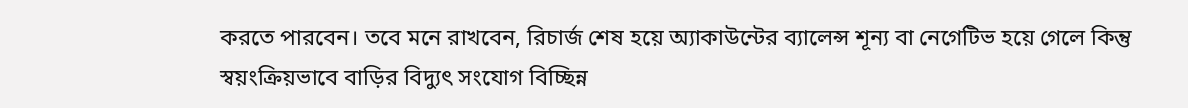করতে পারবেন। তবে মনে রাখবেন, রিচার্জ শেষ হয়ে অ্যাকাউন্টের ব্যালেন্স শূন্য বা নেগেটিভ হয়ে গেলে কিন্তু স্বয়ংক্রিয়ভাবে বাড়ির বিদ্যুৎ সংযোগ বিচ্ছিন্ন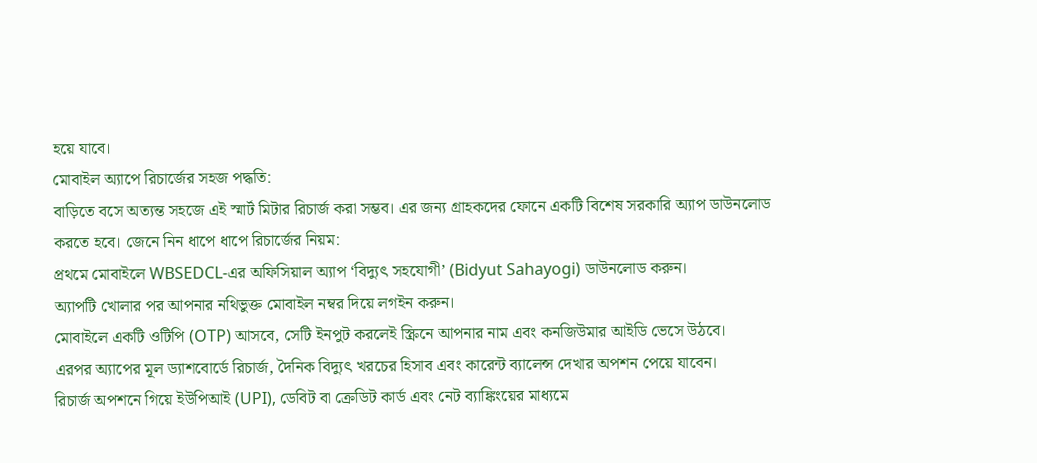হয়ে যাবে।
মোবাইল অ্যাপে রিচার্জের সহজ পদ্ধতি:
বাড়িতে বসে অত্যন্ত সহজে এই স্মার্ট মিটার রিচার্জ করা সম্ভব। এর জন্য গ্রাহকদের ফোনে একটি বিশেষ সরকারি অ্যাপ ডাউনলোড করতে হবে। জেনে নিন ধাপে ধাপে রিচার্জের নিয়ম:
প্রথমে মোবাইলে WBSEDCL-এর অফিসিয়াল অ্যাপ ‘বিদ্যুৎ সহযোগী’ (Bidyut Sahayogi) ডাউনলোড করুন।
অ্যাপটি খোলার পর আপনার নথিভুক্ত মোবাইল নম্বর দিয়ে লগইন করুন।
মোবাইলে একটি ওটিপি (OTP) আসবে, সেটি ইনপুট করলেই স্ক্রিনে আপনার নাম এবং কনজিউমার আইডি ভেসে উঠবে।
এরপর অ্যাপের মূল ড্যাশবোর্ডে রিচার্জ, দৈনিক বিদ্যুৎ খরচের হিসাব এবং কারেন্ট ব্যালেন্স দেখার অপশন পেয়ে যাবেন।
রিচার্জ অপশনে গিয়ে ইউপিআই (UPI), ডেবিট বা ক্রেডিট কার্ড এবং নেট ব্যাঙ্কিংয়ের মাধ্যমে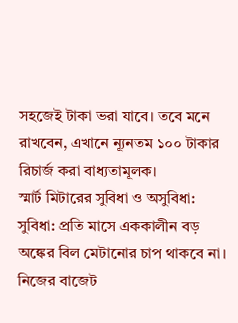সহজেই টাকা ভরা যাবে। তবে মনে রাখবেন, এখানে ন্যূনতম ১০০ টাকার রিচার্জ করা বাধ্যতামূলক।
স্মার্ট মিটারের সুবিধা ও অসুবিধা:
সুবিধা: প্রতি মাসে এককালীন বড় অঙ্কের বিল মেটানোর চাপ থাকবে না। নিজের বাজেট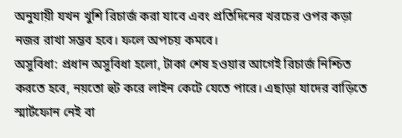অনুযায়ী যখন খুশি রিচার্জ করা যাবে এবং প্রতিদিনের খরচের ওপর কড়া নজর রাখা সম্ভব হবে। ফলে অপচয় কমবে।
অসুবিধা: প্রধান অসুবিধা হলো, টাকা শেষ হওয়ার আগেই রিচার্জ নিশ্চিত করতে হবে, নয়তো হুট করে লাইন কেটে যেতে পারে। এছাড়া যাদের বাড়িতে স্মার্টফোন নেই বা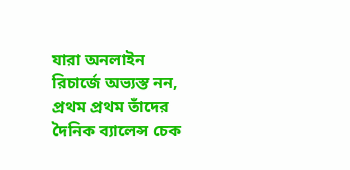যারা অনলাইন রিচার্জে অভ্যস্ত নন, প্রথম প্রথম তাঁদের দৈনিক ব্যালেন্স চেক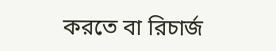করতে বা রিচার্জ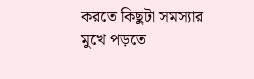করতে কিছুটা সমস্যার মুখে পড়তে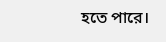হতে পারে।